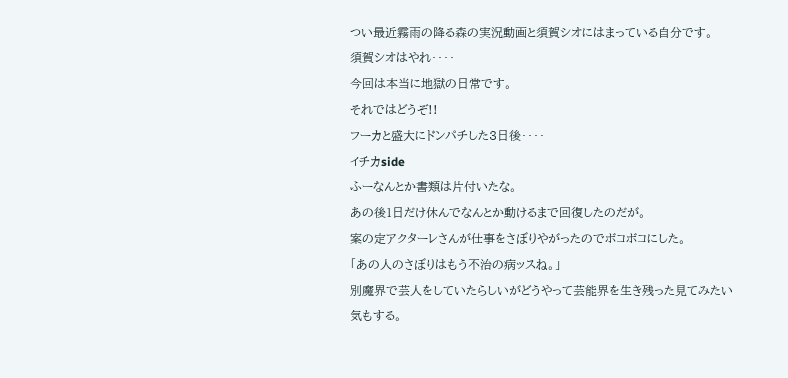つい最近霧雨の降る森の実況動画と須賀シオにはまっている自分です。
須賀シオはやれ‥‥
今回は本当に地獄の日常です。
それではどうぞ!!
フーカと盛大にドンパチした3日後‥‥
イチカside
ふーなんとか書類は片付いたな。
あの後1日だけ休んでなんとか動けるまで回復したのだが。
案の定アクターレさんが仕事をさぼりやがったのでボコボコにした。
「あの人のさぼりはもう不治の病ッスね。」
別魔界で芸人をしていたらしいがどうやって芸能界を生き残った見てみたい気もする。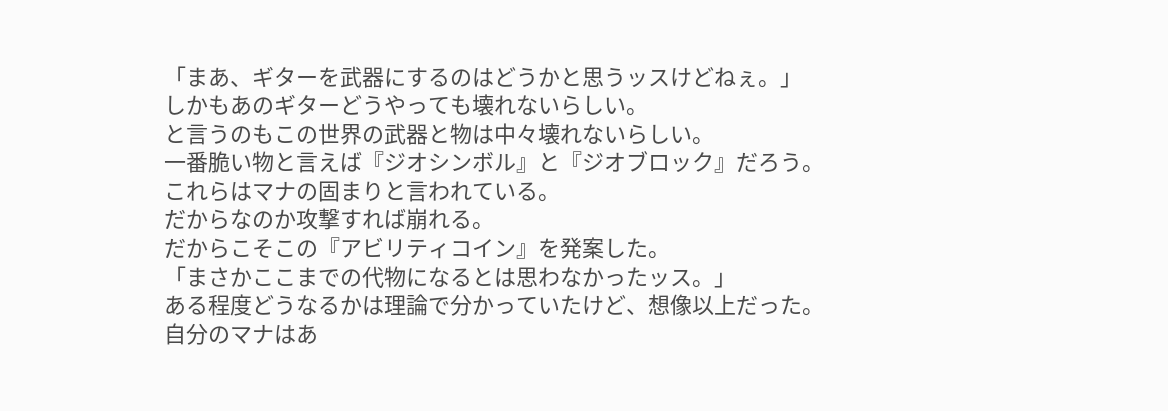「まあ、ギターを武器にするのはどうかと思うッスけどねぇ。」
しかもあのギターどうやっても壊れないらしい。
と言うのもこの世界の武器と物は中々壊れないらしい。
一番脆い物と言えば『ジオシンボル』と『ジオブロック』だろう。
これらはマナの固まりと言われている。
だからなのか攻撃すれば崩れる。
だからこそこの『アビリティコイン』を発案した。
「まさかここまでの代物になるとは思わなかったッス。」
ある程度どうなるかは理論で分かっていたけど、想像以上だった。
自分のマナはあ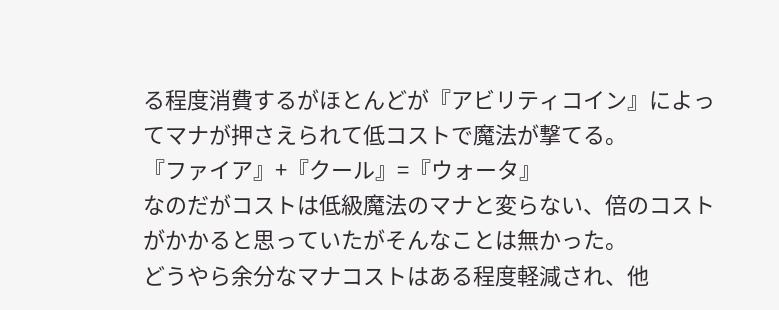る程度消費するがほとんどが『アビリティコイン』によってマナが押さえられて低コストで魔法が撃てる。
『ファイア』+『クール』=『ウォータ』
なのだがコストは低級魔法のマナと変らない、倍のコストがかかると思っていたがそんなことは無かった。
どうやら余分なマナコストはある程度軽減され、他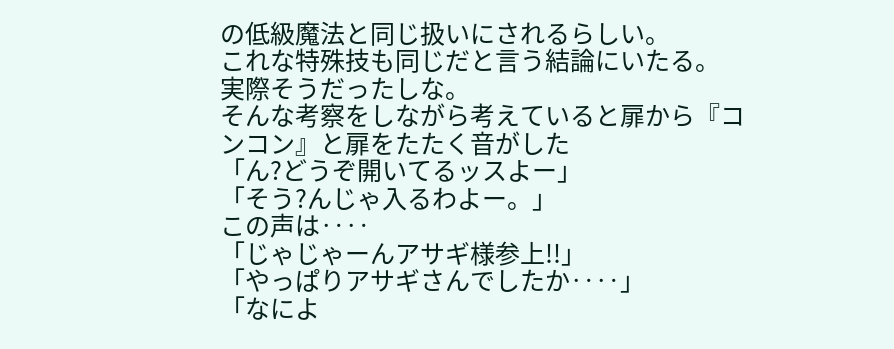の低級魔法と同じ扱いにされるらしい。
これな特殊技も同じだと言う結論にいたる。
実際そうだったしな。
そんな考察をしながら考えていると扉から『コンコン』と扉をたたく音がした
「ん?どうぞ開いてるッスよー」
「そう?んじゃ入るわよー。」
この声は‥‥
「じゃじゃーんアサギ様参上!!」
「やっぱりアサギさんでしたか‥‥」
「なによ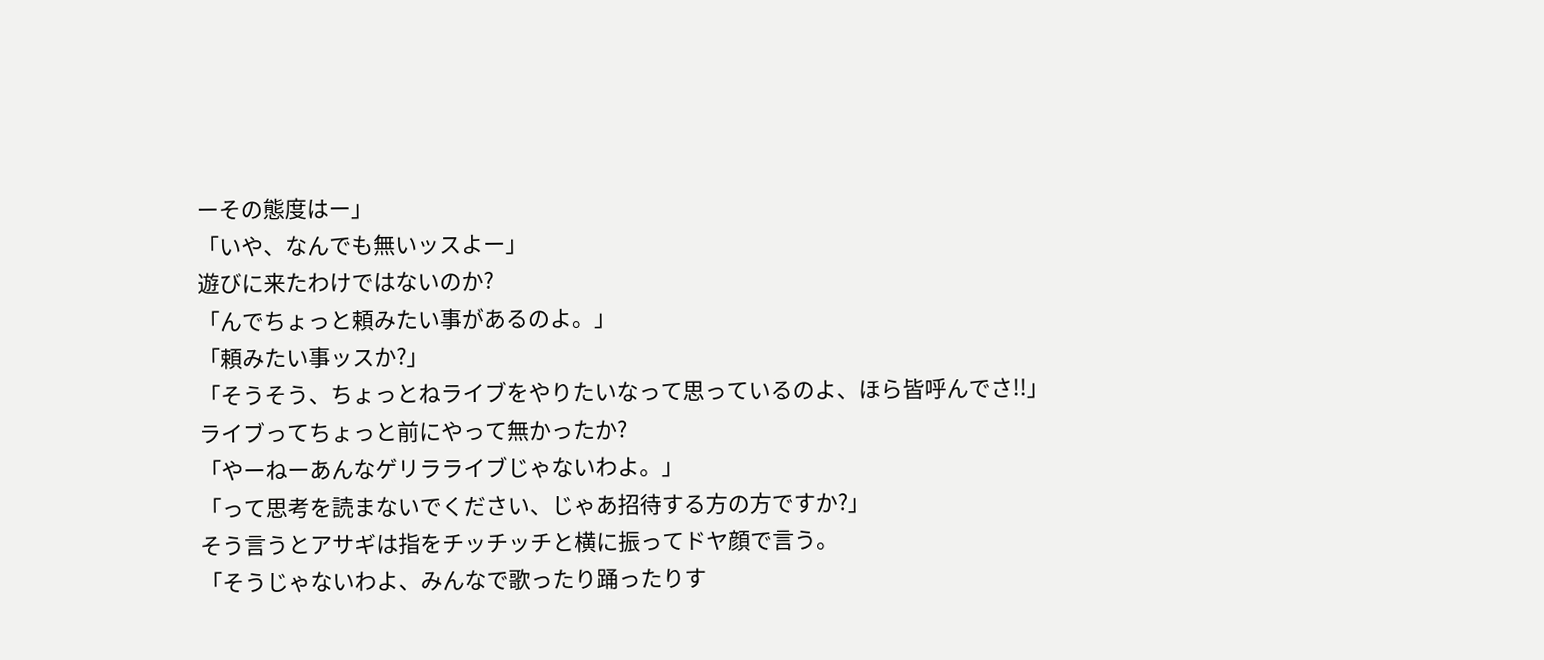ーその態度はー」
「いや、なんでも無いッスよー」
遊びに来たわけではないのか?
「んでちょっと頼みたい事があるのよ。」
「頼みたい事ッスか?」
「そうそう、ちょっとねライブをやりたいなって思っているのよ、ほら皆呼んでさ!!」
ライブってちょっと前にやって無かったか?
「やーねーあんなゲリラライブじゃないわよ。」
「って思考を読まないでください、じゃあ招待する方の方ですか?」
そう言うとアサギは指をチッチッチと横に振ってドヤ顔で言う。
「そうじゃないわよ、みんなで歌ったり踊ったりす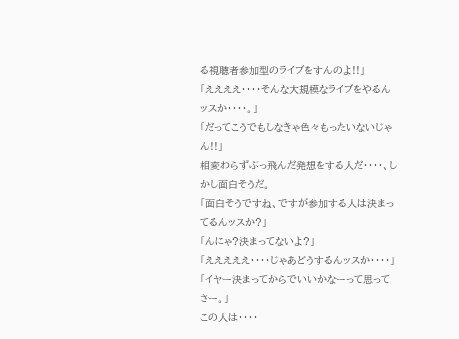る視聴者参加型のライブをすんのよ!!」
「ええええ‥‥そんな大規模なライブをやるんッスか‥‥。」
「だってこうでもしなきゃ色々もったいないじゃん!!」
相変わらずぶっ飛んだ発想をする人だ‥‥、しかし面白そうだ。
「面白そうですね、ですが参加する人は決まってるんッスか?」
「んにゃ?決まってないよ?」
「えええええ‥‥じゃあどうするんッスか‥‥」
「イヤー決まってからでいいかなーって思ってさー。」
この人は‥‥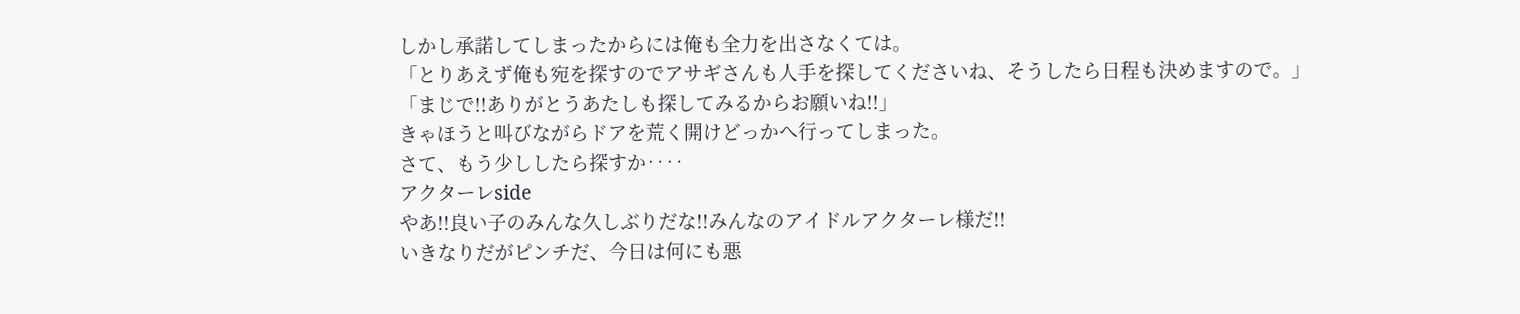しかし承諾してしまったからには俺も全力を出さなくては。
「とりあえず俺も宛を探すのでアサギさんも人手を探してくださいね、そうしたら日程も決めますので。」
「まじで!!ありがとうあたしも探してみるからお願いね!!」
きゃほうと叫びながらドアを荒く開けどっかへ行ってしまった。
さて、もう少ししたら探すか‥‥
アクターレside
やあ!!良い子のみんな久しぶりだな!!みんなのアイドルアクターレ様だ!!
いきなりだがピンチだ、今日は何にも悪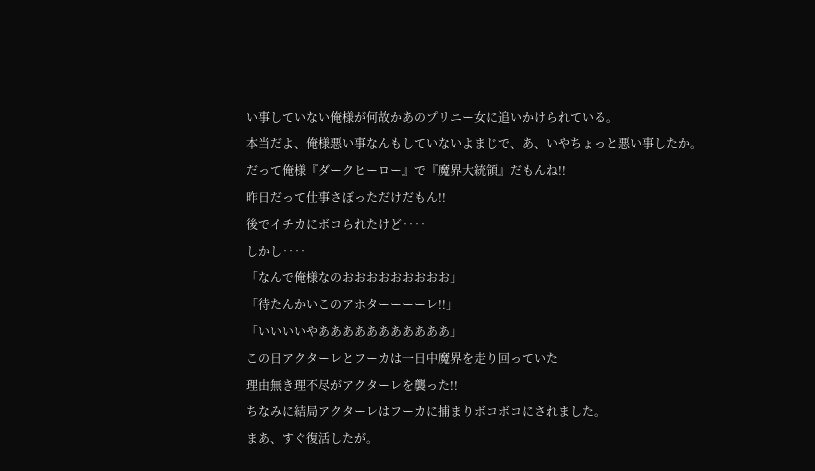い事していない俺様が何故かあのプリニー女に追いかけられている。
本当だよ、俺様悪い事なんもしていないよまじで、あ、いやちょっと悪い事したか。
だって俺様『ダークヒーロー』で『魔界大統領』だもんね!!
昨日だって仕事さぼっただけだもん!!
後でイチカにボコられたけど‥‥
しかし‥‥
「なんで俺様なのおおおおおおおおお」
「待たんかいこのアホターーーーレ!!」
「いいいいやあああああああああああ」
この日アクターレとフーカは一日中魔界を走り回っていた
理由無き理不尽がアクターレを襲った!!
ちなみに結局アクターレはフーカに捕まりボコボコにされました。
まあ、すぐ復活したが。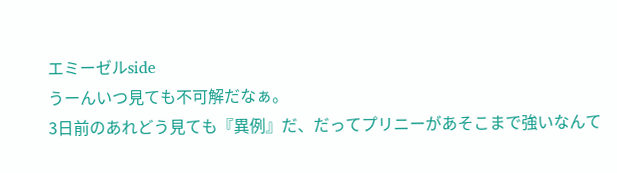エミーゼルside
うーんいつ見ても不可解だなぁ。
3日前のあれどう見ても『異例』だ、だってプリニーがあそこまで強いなんて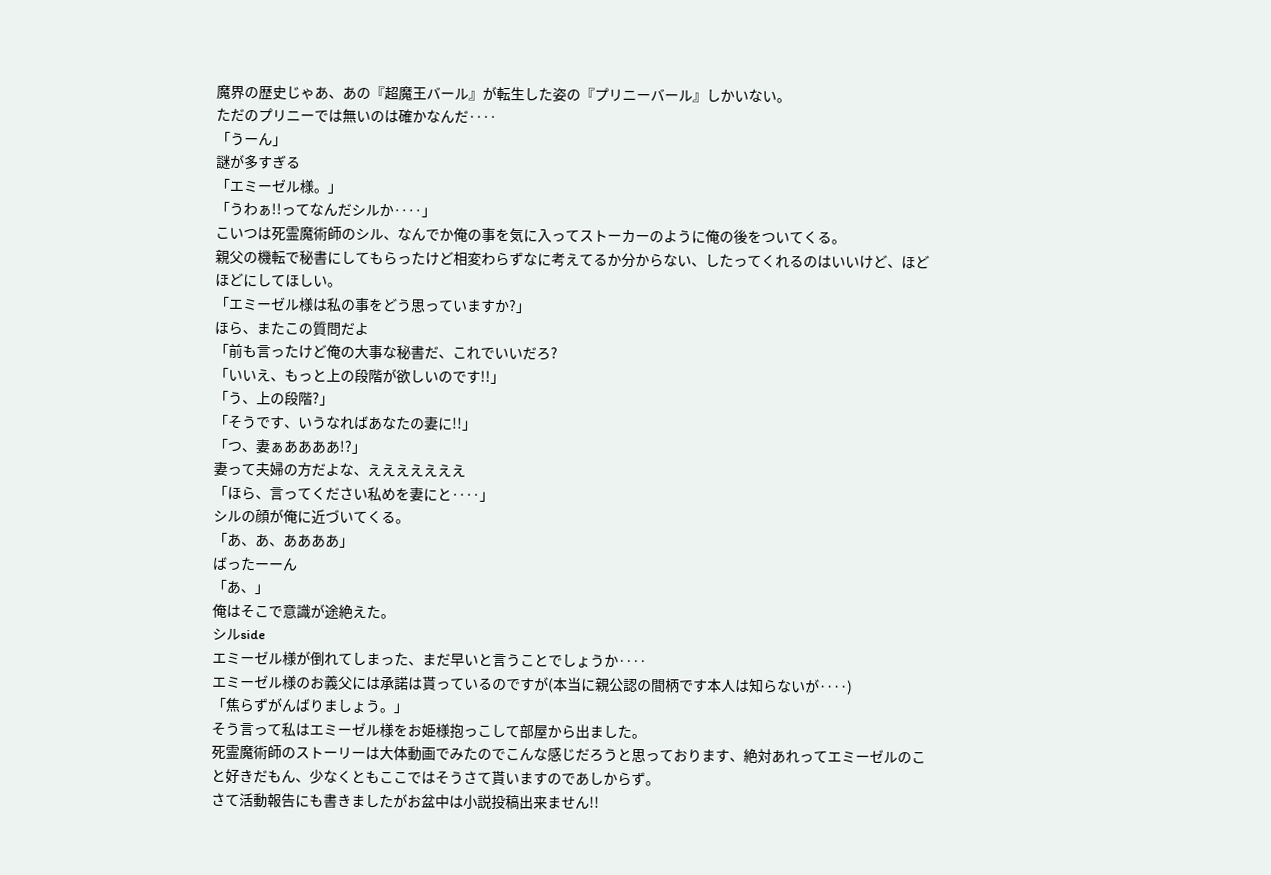魔界の歴史じゃあ、あの『超魔王バール』が転生した姿の『プリニーバール』しかいない。
ただのプリニーでは無いのは確かなんだ‥‥
「うーん」
謎が多すぎる
「エミーゼル様。」
「うわぁ!!ってなんだシルか‥‥」
こいつは死霊魔術師のシル、なんでか俺の事を気に入ってストーカーのように俺の後をついてくる。
親父の機転で秘書にしてもらったけど相変わらずなに考えてるか分からない、したってくれるのはいいけど、ほどほどにしてほしい。
「エミーゼル様は私の事をどう思っていますか?」
ほら、またこの質問だよ
「前も言ったけど俺の大事な秘書だ、これでいいだろ?
「いいえ、もっと上の段階が欲しいのです!!」
「う、上の段階?」
「そうです、いうなればあなたの妻に!!」
「つ、妻ぁああああ!?」
妻って夫婦の方だよな、えええええええ
「ほら、言ってください私めを妻にと‥‥」
シルの顔が俺に近づいてくる。
「あ、あ、ああああ」
ばったーーん
「あ、」
俺はそこで意識が途絶えた。
シルside
エミーゼル様が倒れてしまった、まだ早いと言うことでしょうか‥‥
エミーゼル様のお義父には承諾は貰っているのですが(本当に親公認の間柄です本人は知らないが‥‥)
「焦らずがんばりましょう。」
そう言って私はエミーゼル様をお姫様抱っこして部屋から出ました。
死霊魔術師のストーリーは大体動画でみたのでこんな感じだろうと思っております、絶対あれってエミーゼルのこと好きだもん、少なくともここではそうさて貰いますのであしからず。
さて活動報告にも書きましたがお盆中は小説投稿出来ません!!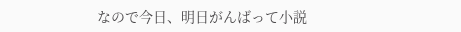なので今日、明日がんばって小説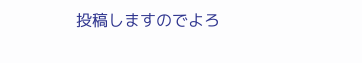投稿しますのでよろ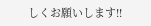しくお願いします!!